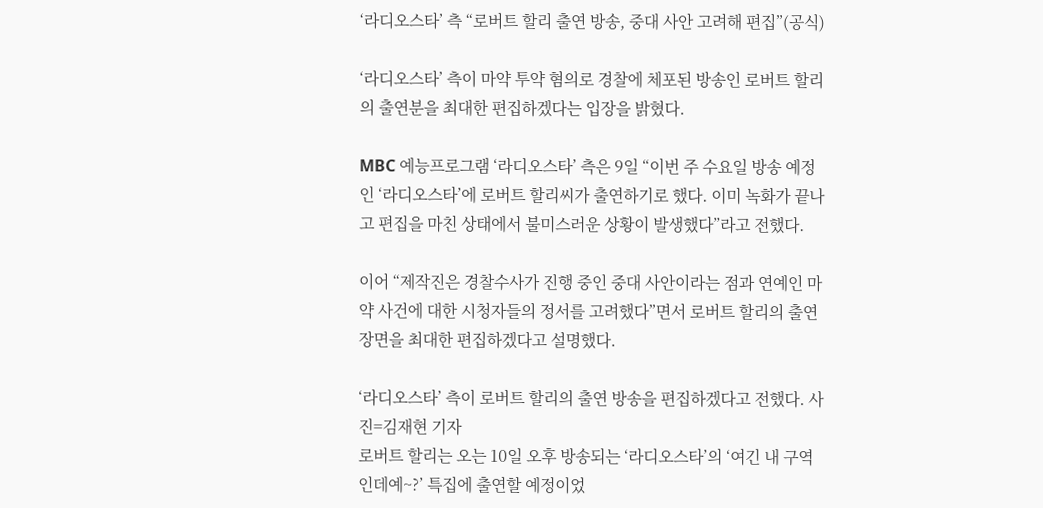‘라디오스타’ 측 “로버트 할리 출연 방송, 중대 사안 고려해 편집”(공식)

‘라디오스타’ 측이 마약 투약 혐의로 경찰에 체포된 방송인 로버트 할리의 출연분을 최대한 편집하겠다는 입장을 밝혔다.

MBC 예능프로그램 ‘라디오스타’ 측은 9일 “이번 주 수요일 방송 예정인 ‘라디오스타’에 로버트 할리씨가 출연하기로 했다. 이미 녹화가 끝나고 편집을 마친 상태에서 불미스러운 상황이 발생했다”라고 전했다.

이어 “제작진은 경찰수사가 진행 중인 중대 사안이라는 점과 연예인 마약 사건에 대한 시청자들의 정서를 고려했다”면서 로버트 할리의 출연 장면을 최대한 편집하겠다고 설명했다.

‘라디오스타’ 측이 로버트 할리의 출연 방송을 편집하겠다고 전했다. 사진=김재현 기자
로버트 할리는 오는 10일 오후 방송되는 ‘라디오스타’의 ‘여긴 내 구역인데예~?’ 특집에 출연할 예정이었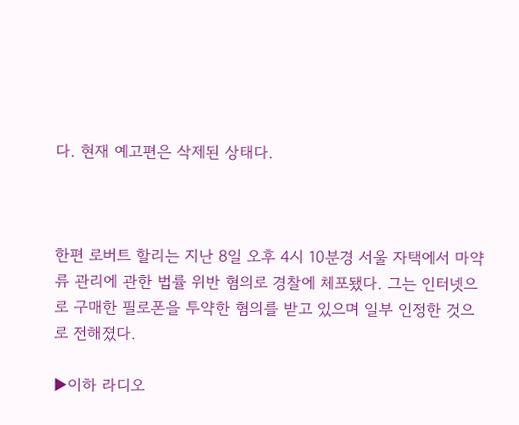다. 현재 예고편은 삭제된 상태다.



한편 로버트 할리는 지난 8일 오후 4시 10분경 서울 자택에서 마약류 관리에 관한 법률 위반 혐의로 경찰에 체포됐다. 그는 인터넷으로 구매한 필로폰을 투약한 혐의를 받고 있으며 일부 인정한 것으로 전해졌다.

▶이하 라디오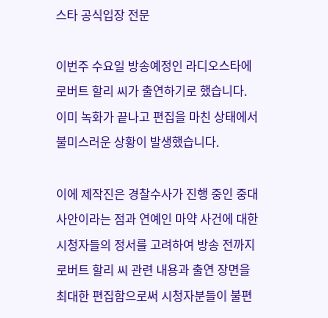스타 공식입장 전문

이번주 수요일 방송예정인 라디오스타에 로버트 할리 씨가 출연하기로 했습니다. 이미 녹화가 끝나고 편집을 마친 상태에서 불미스러운 상황이 발생했습니다.

이에 제작진은 경찰수사가 진행 중인 중대 사안이라는 점과 연예인 마약 사건에 대한 시청자들의 정서를 고려하여 방송 전까지 로버트 할리 씨 관련 내용과 출연 장면을 최대한 편집함으로써 시청자분들이 불편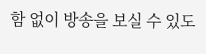함 없이 방송을 보실 수 있도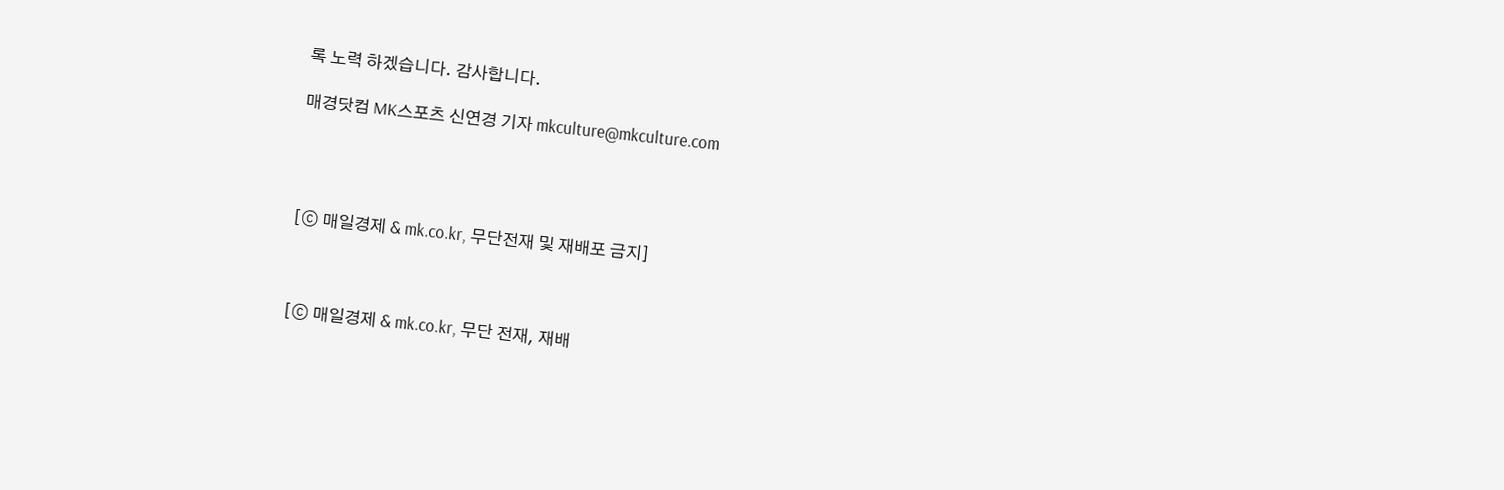록 노력 하겠습니다. 감사합니다.

매경닷컴 MK스포츠 신연경 기자 mkculture@mkculture.com




[ⓒ 매일경제 & mk.co.kr, 무단전재 및 재배포 금지]



[ⓒ 매일경제 & mk.co.kr, 무단 전재, 재배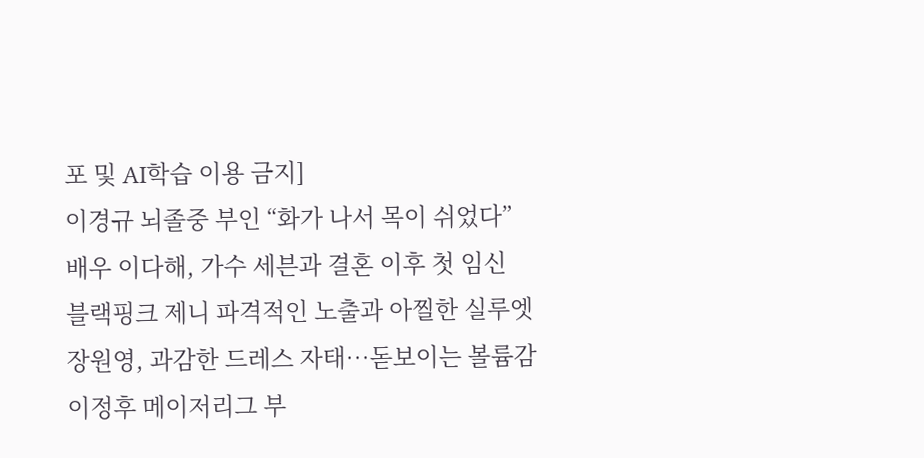포 및 AI학습 이용 금지]
이경규 뇌졸중 부인 “화가 나서 목이 쉬었다”
배우 이다해, 가수 세븐과 결혼 이후 첫 임신
블랙핑크 제니 파격적인 노출과 아찔한 실루엣
장원영, 과감한 드레스 자태…돋보이는 볼륨감
이정후 메이저리그 부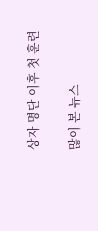상자 명단 이후 첫 훈련

많이 본 뉴스